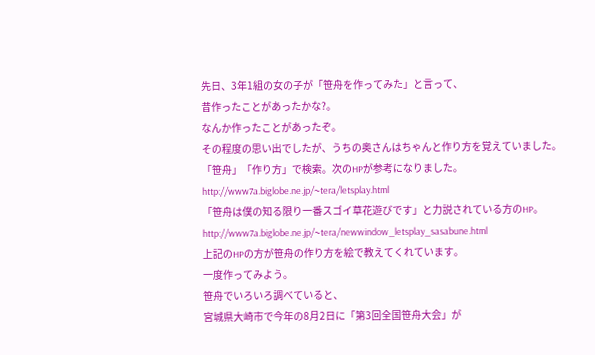先日、3年1組の女の子が「笹舟を作ってみた」と言って、
昔作ったことがあったかな?。
なんか作ったことがあったぞ。
その程度の思い出でしたが、うちの奥さんはちゃんと作り方を覚えていました。
「笹舟」「作り方」で検索。次のHPが参考になりました。
http://www7a.biglobe.ne.jp/~tera/letsplay.html
「笹舟は僕の知る限り一番スゴイ草花遊びです」と力説されている方のHP。
http://www7a.biglobe.ne.jp/~tera/newwindow_letsplay_sasabune.html
上記のHPの方が笹舟の作り方を絵で教えてくれています。
一度作ってみよう。
笹舟でいろいろ調べていると、
宮城県大崎市で今年の8月2日に「第3回全国笹舟大会」が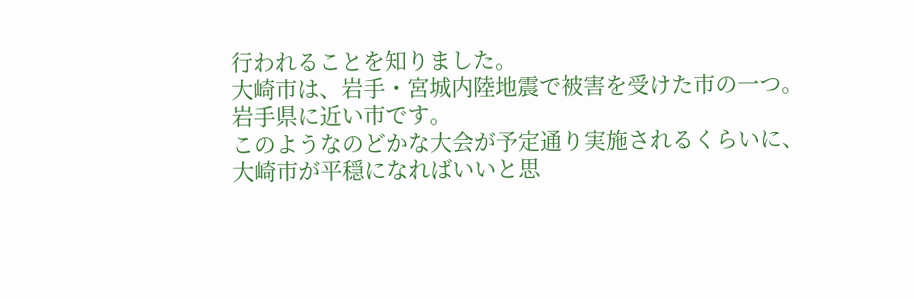行われることを知りました。
大崎市は、岩手・宮城内陸地震で被害を受けた市の一つ。
岩手県に近い市です。
このようなのどかな大会が予定通り実施されるくらいに、
大崎市が平穏になればいいと思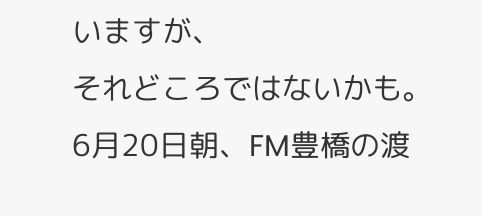いますが、
それどころではないかも。
6月20日朝、FM豊橋の渡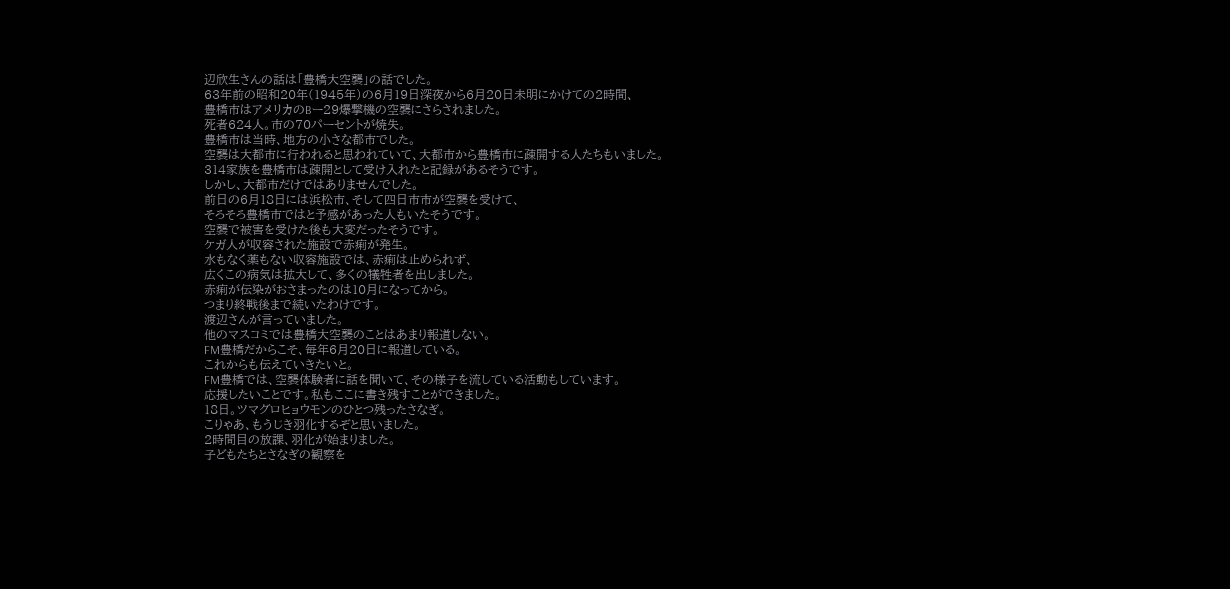辺欣生さんの話は「豊橋大空襲」の話でした。
63年前の昭和20年(1945年)の6月19日深夜から6月20日未明にかけての2時間、
豊橋市はアメリカのBー29爆撃機の空襲にさらされました。
死者624人。市の70パーセントが焼失。
豊橋市は当時、地方の小さな都市でした。
空襲は大都市に行われると思われていて、大都市から豊橋市に疎開する人たちもいました。
314家族を豊橋市は疎開として受け入れたと記録があるそうです。
しかし、大都市だけではありませんでした。
前日の6月18日には浜松市、そして四日市市が空襲を受けて、
そろそろ豊橋市ではと予感があった人もいたそうです。
空襲で被害を受けた後も大変だったそうです。
ケガ人が収容された施設で赤痢が発生。
水もなく薬もない収容施設では、赤痢は止められず、
広くこの病気は拡大して、多くの犠牲者を出しました。
赤痢が伝染がおさまったのは10月になってから。
つまり終戦後まで続いたわけです。
渡辺さんが言っていました。
他のマスコミでは豊橋大空襲のことはあまり報道しない。
FM豊橋だからこそ、毎年6月20日に報道している。
これからも伝えていきたいと。
FM豊橋では、空襲体験者に話を聞いて、その様子を流している活動もしています。
応援したいことです。私もここに書き残すことができました。
18日。ツマグロヒョウモンのひとつ残ったさなぎ。
こりゃあ、もうじき羽化するぞと思いました。
2時間目の放課、羽化が始まりました。
子どもたちとさなぎの観察を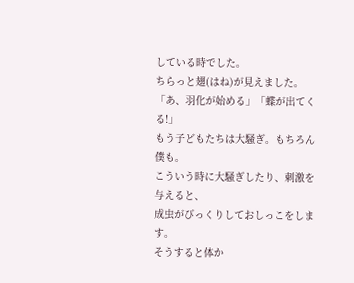している時でした。
ちらっと翅(はね)が見えました。
「あ、羽化が始める」「蝶が出てくる!」
もう子どもたちは大騒ぎ。もちろん僕も。
こういう時に大騒ぎしたり、刺激を与えると、
成虫がびっくりしておしっこをします。
そうすると体か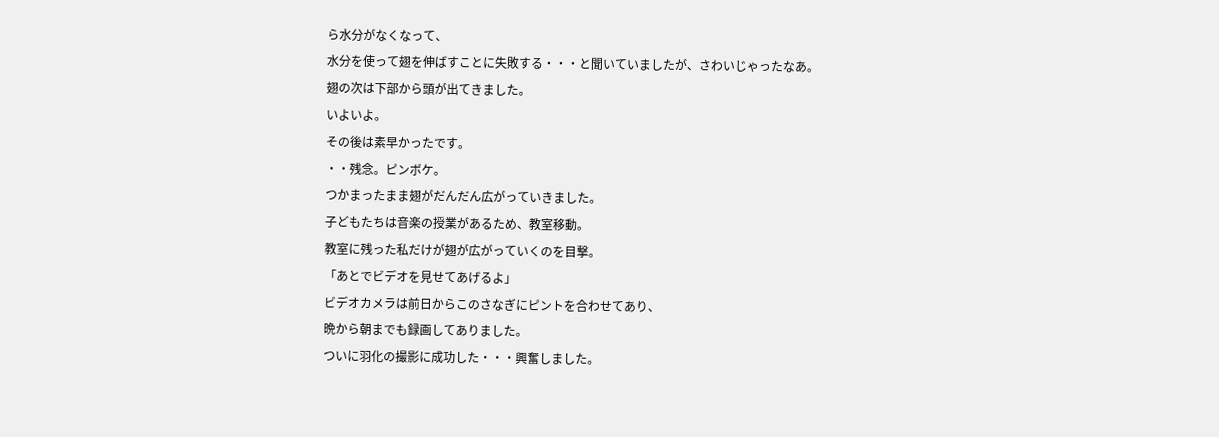ら水分がなくなって、
水分を使って翅を伸ばすことに失敗する・・・と聞いていましたが、さわいじゃったなあ。
翅の次は下部から頭が出てきました。
いよいよ。
その後は素早かったです。
・・残念。ピンボケ。
つかまったまま翅がだんだん広がっていきました。
子どもたちは音楽の授業があるため、教室移動。
教室に残った私だけが翅が広がっていくのを目撃。
「あとでビデオを見せてあげるよ」
ビデオカメラは前日からこのさなぎにピントを合わせてあり、
晩から朝までも録画してありました。
ついに羽化の撮影に成功した・・・興奮しました。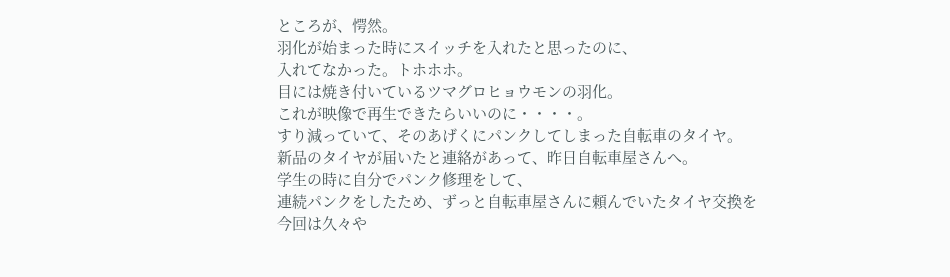ところが、愕然。
羽化が始まった時にスイッチを入れたと思ったのに、
入れてなかった。トホホホ。
目には焼き付いているツマグロヒョウモンの羽化。
これが映像で再生できたらいいのに・・・・。
すり減っていて、そのあげくにパンクしてしまった自転車のタイヤ。
新品のタイヤが届いたと連絡があって、昨日自転車屋さんへ。
学生の時に自分でパンク修理をして、
連続パンクをしたため、ずっと自転車屋さんに頼んでいたタイヤ交換を
今回は久々や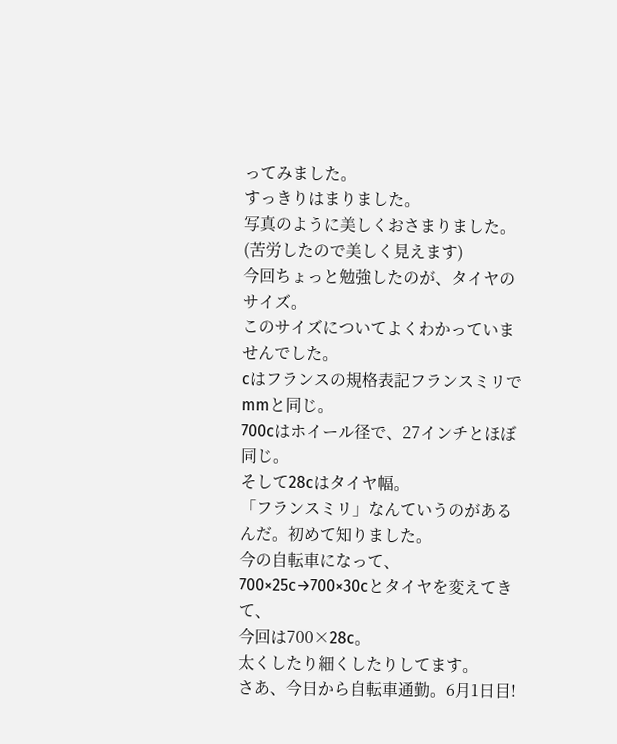ってみました。
すっきりはまりました。
写真のように美しくおさまりました。(苦労したので美しく見えます)
今回ちょっと勉強したのが、タイヤのサイズ。
このサイズについてよくわかっていませんでした。
cはフランスの規格表記フランスミリでmmと同じ。
700cはホイール径で、27インチとほぼ同じ。
そして28cはタイヤ幅。
「フランスミリ」なんていうのがあるんだ。初めて知りました。
今の自転車になって、700×25c→700×30cとタイヤを変えてきて、
今回は700×28c。
太くしたり細くしたりしてます。
さあ、今日から自転車通勤。6月1日目!